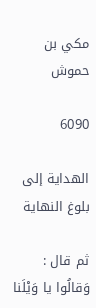مكي بن حموش

6090

الهداية إلى بلوغ النهاية

ثم قال : وَقالُوا يا وَيْلَنا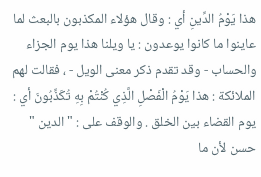هذا يَوْمُ الدِّينِ أي : وقال هؤلاء المكذبون بالبعث لما عاينوا ما كانوا يوعدون : يا ويلنا هذا يوم الجزاء والحساب - وقد تقدم ذكر معنى الويل - ، فقالت لهم الملائكة : هذا يَوْمُ الْفَصْلِ الَّذِي كُنْتُمْ بِهِ تُكَذِّبُونَ أي : يوم القضاء بين الخلق . والوقف على : " الدين " حسن لأن ما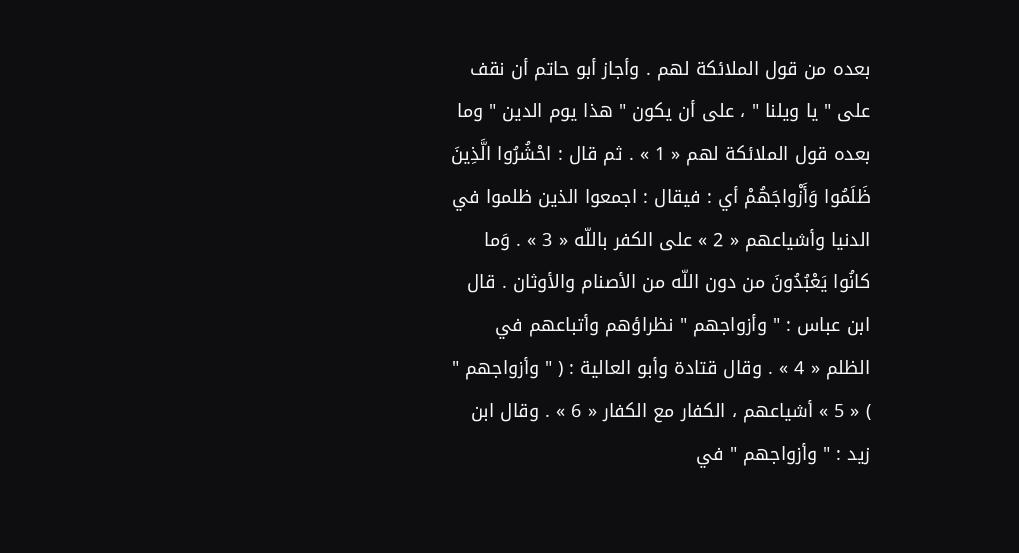بعده من قول الملائكة لهم . وأجاز أبو حاتم أن نقف على " يا ويلنا " ، على أن يكون " هذا يوم الدين " وما بعده قول الملائكة لهم « 1 » . ثم قال : احْشُرُوا الَّذِينَ ظَلَمُوا وَأَزْواجَهُمْ أي : فيقال : اجمعوا الذين ظلموا في الدنيا وأشياعهم « 2 » على الكفر باللّه « 3 » . وَما كانُوا يَعْبُدُونَ من دون اللّه من الأصنام والأوثان . قال ابن عباس : " وأزواجهم " نظراؤهم وأتباعهم في الظلم « 4 » . وقال قتادة وأبو العالية : ( " وأزواجهم " ) « 5 » أشياعهم ، الكفار مع الكفار « 6 » . وقال ابن زيد : " وأزواجهم " في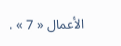الأعمال « 7 » .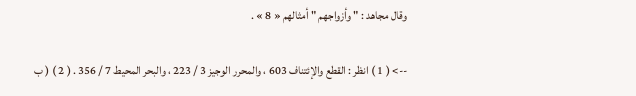وقال مجاهد : " وأزواجهم " أمثالهم « 8 » .

--> ( 1 ) انظر : القطع والإئتناف 603 ، والمحرر الوجيز 3 / 223 ، والبحر المحيط 7 / 356 . ( 2 ) ( ب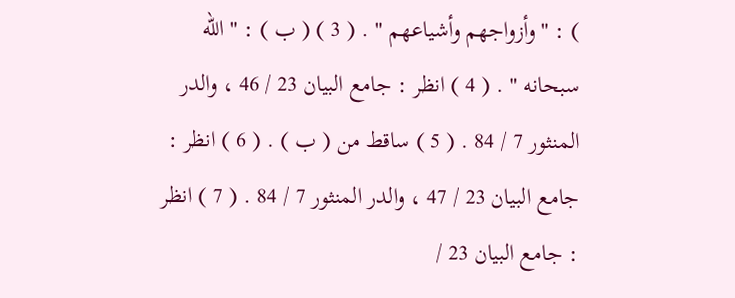) : " وأزواجهم وأشياعهم " . ( 3 ) ( ب ) : " اللّه سبحانه " . ( 4 ) انظر : جامع البيان 23 / 46 ، والدر المنثور 7 / 84 . ( 5 ) ساقط من ( ب ) . ( 6 ) انظر : جامع البيان 23 / 47 ، والدر المنثور 7 / 84 . ( 7 ) انظر : جامع البيان 23 /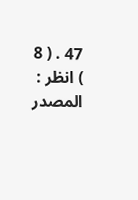47 . ( 8 ) انظر : المصدر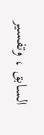السابق ، وتفسير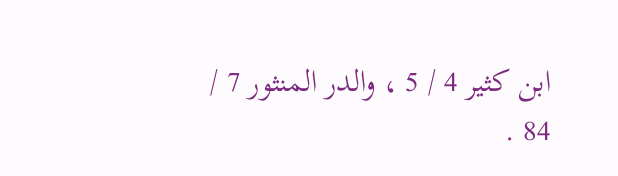ابن كثير 4 / 5 ، والدر المنثور 7 / 84 .